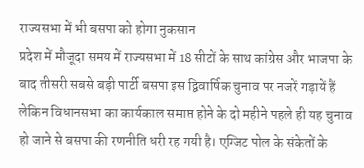राज्यसभा में भी बसपा को होगा नुकसान
प्रदेश में मौजूदा समय में राज्यसभा में 18 सीटों के साथ कांग्रेस और भाजपा के बाद तीसरी सबसे बड़ी पार्टी बसपा इस द्विवार्षिक चुनाव पर नजरें गड़ायें हैं लेकिन विधानसभा का कार्यकाल समाप्त होने के दो महीने पहले ही यह चुनाव हो जाने से बसपा की रणनीति धरी रह गयी है। एग्जिट पोल के संकेतों के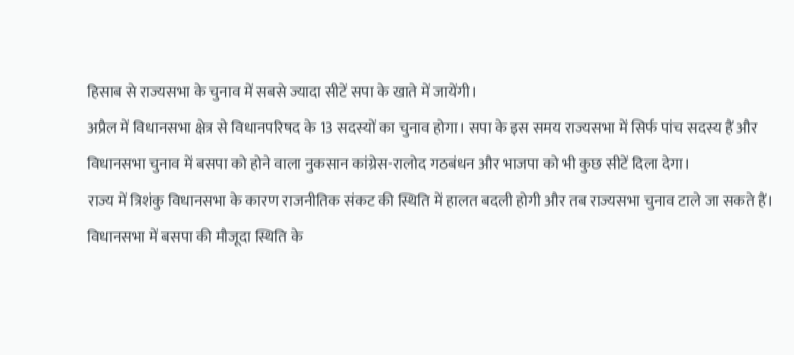हिसाब से राज्यसभा के चुनाव में सबसे ज्यादा सीटें सपा के खाते में जायेंगी।
अप्रैल में विधानसभा क्षेत्र से विधानपरिषद के 13 सदस्यों का चुनाव होगा। सपा के इस समय राज्यसभा में सिर्फ पांच सदस्य हैं और विधानसभा चुनाव में बसपा को होने वाला नुकसान कांग्रेस-रालोद गठबंधन और भाजपा को भी कुछ सीटें दिला देगा।
राज्य में त्रिशंकु विधानसभा के कारण राजनीतिक संकट की स्थिति में हालत बदली होगी और तब राज्यसभा चुनाव टाले जा सकते हैं। विधानसभा में बसपा की मौजूदा स्थिति के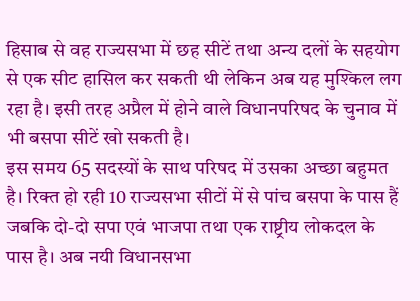हिसाब से वह राज्यसभा में छह सीटें तथा अन्य दलों के सहयोग से एक सीट हासिल कर सकती थी लेकिन अब यह मुश्किल लग रहा है। इसी तरह अप्रैल में होने वाले विधानपरिषद के चुनाव में भी बसपा सीटें खो सकती है।
इस समय 65 सदस्यों के साथ परिषद में उसका अच्छा बहुमत है। रिक्त हो रही 10 राज्यसभा सीटों में से पांच बसपा के पास हैं जबकि दो-दो सपा एवं भाजपा तथा एक राष्ट्रीय लोकदल के पास है। अब नयी विधानसभा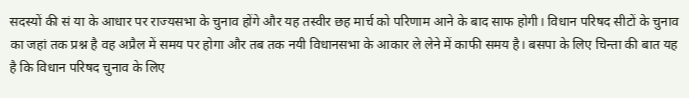सदस्यों की सं या के आधार पर राज्यसभा के चुनाव होंगे और यह तस्वीर छह मार्च को परिणाम आने के बाद साफ होगी। विधान परिषद सीटों के चुनाव का जहां तक प्रश्न है वह अप्रैल में समय पर होगा और तब तक नयी विधानसभा के आकार ले लेने में काफी समय है। बसपा के लिए चिन्ता की बात यह है कि विधान परिषद चुनाव के लिए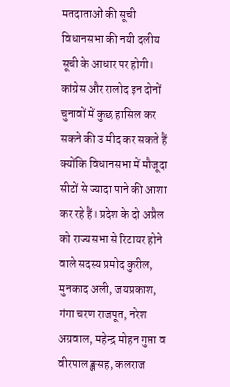मतदाताओं की सूची विधानसभा की नयी दलीय सूची के आधार पर होगी।
कांग्रेस और रालोद इन दोनों चुनावों में कुछ हासिल कर सकने की उ मीद कर सकते हैं क्योंकि विधानसभा में मौजूदा सीटों से ज्यादा पाने की आशा कर रहे हैं। प्रदेश के दो अप्रैल को राज्यसभा से रिटायर होने वाले सदस्य प्रमोद कुरील, मुनकाद अली, जयप्रकाश, गंगा चरण राजपूत, नरेश अग्रवाल, महेन्द्र मोहन गुप्ता व वीरपाल ङ्क्षसह, कलराज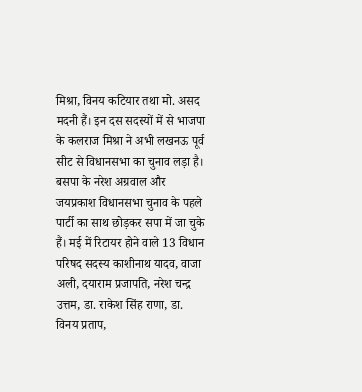मिश्रा, विनय कटियार तथा मो. असद मदनी हैं। इन दस सदस्यों में से भाजपा के कलराज मिश्रा ने अभी लखनऊ पूर्व सीट से विधानसभा का चुनाव लड़ा है।
बसपा के नरेश अग्रवाल और जयप्रकाश विधानसभा चुनाव के पहले पार्टी का साथ छोड़कर सपा में जा चुके हैं। मई में रिटायर होने वाले 13 विधान परिषद सदस्य काशीनाथ यादव, वाजा अली, दयाराम प्रजापति, नरेश चन्द्र उत्तम, डा. राकेश सिंह राणा, डा. विनय प्रताप,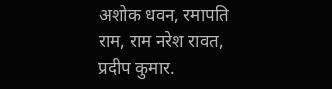अशोक धवन, रमापति राम, राम नरेश रावत, प्रदीप कुमार.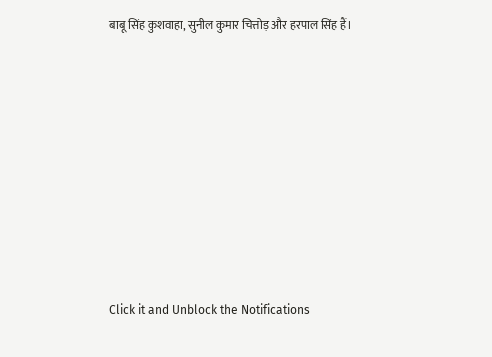बाबू सिंह कुशवाहा, सुनील कुमार चित्तोड़ और हरपाल सिंह हैं।













Click it and Unblock the Notifications